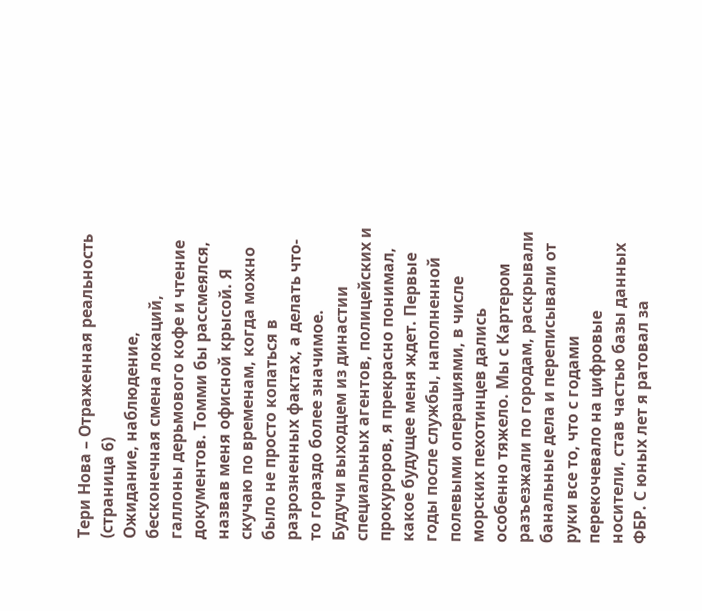Тери Нова – Отраженная реальность (страница 6)
Ожидание, наблюдение, бесконечная смена локаций, галлоны дерьмового кофе и чтение документов. Томми бы рассмеялся, назвав меня офисной крысой. Я скучаю по временам, когда можно было не просто копаться в разрозненных фактах, а делать что-то гораздо более значимое.
Будучи выходцем из династии специальных агентов, полицейских и прокуроров, я прекрасно понимал, какое будущее меня ждет. Первые годы после службы, наполненной полевыми операциями, в числе морских пехотинцев дались особенно тяжело. Мы с Картером разъезжали по городам, раскрывали банальные дела и переписывали от руки все то, что с годами перекочевало на цифровые носители, став частью базы данных ФБР. С юных лет я ратовал за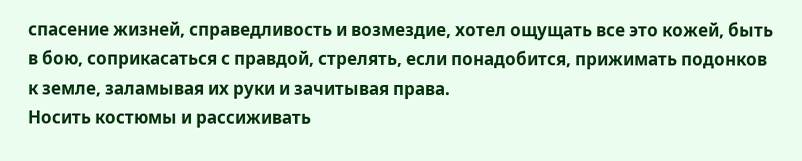спасение жизней, справедливость и возмездие, хотел ощущать все это кожей, быть в бою, соприкасаться с правдой, стрелять, если понадобится, прижимать подонков к земле, заламывая их руки и зачитывая права.
Носить костюмы и рассиживать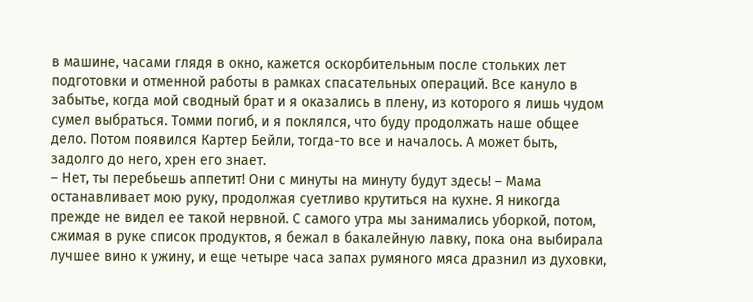в машине, часами глядя в окно, кажется оскорбительным после стольких лет подготовки и отменной работы в рамках спасательных операций. Все кануло в забытье, когда мой сводный брат и я оказались в плену, из которого я лишь чудом сумел выбраться. Томми погиб, и я поклялся, что буду продолжать наше общее дело. Потом появился Картер Бейли, тогда-то все и началось. А может быть, задолго до него, хрен его знает.
– Нет, ты перебьешь аппетит! Они с минуты на минуту будут здесь! – Мама останавливает мою руку, продолжая суетливо крутиться на кухне. Я никогда прежде не видел ее такой нервной. С самого утра мы занимались уборкой, потом, сжимая в руке список продуктов, я бежал в бакалейную лавку, пока она выбирала лучшее вино к ужину, и еще четыре часа запах румяного мяса дразнил из духовки,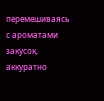перемешиваясь с ароматами закусок, аккуратно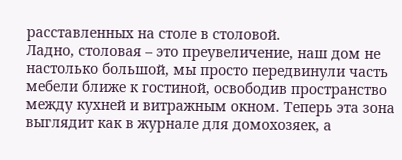расставленных на столе в столовой.
Ладно, столовая – это преувеличение, наш дом не настолько большой, мы просто передвинули часть мебели ближе к гостиной, освободив пространство между кухней и витражным окном. Теперь эта зона выглядит как в журнале для домохозяек, а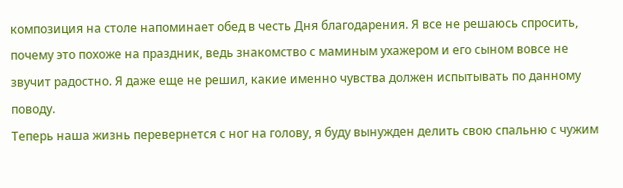композиция на столе напоминает обед в честь Дня благодарения. Я все не решаюсь спросить, почему это похоже на праздник, ведь знакомство с маминым ухажером и его сыном вовсе не звучит радостно. Я даже еще не решил, какие именно чувства должен испытывать по данному поводу.
Теперь наша жизнь перевернется с ног на голову, я буду вынужден делить свою спальню с чужим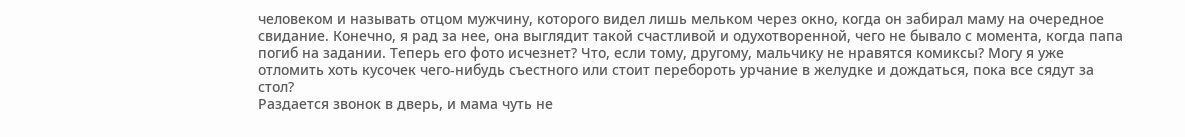человеком и называть отцом мужчину, которого видел лишь мельком через окно, когда он забирал маму на очередное свидание. Конечно, я рад за нее, она выглядит такой счастливой и одухотворенной, чего не бывало с момента, когда папа погиб на задании. Теперь его фото исчезнет? Что, если тому, другому, мальчику не нравятся комиксы? Могу я уже отломить хоть кусочек чего-нибудь съестного или стоит перебороть урчание в желудке и дождаться, пока все сядут за стол?
Раздается звонок в дверь, и мама чуть не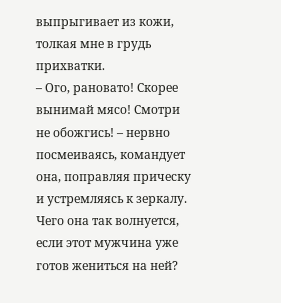выпрыгивает из кожи, толкая мне в грудь прихватки.
– Ого, рановато! Скорее вынимай мясо! Смотри не обожгись! – нервно посмеиваясь, командует она, поправляя прическу и устремляясь к зеркалу. Чего она так волнуется, если этот мужчина уже готов жениться на ней?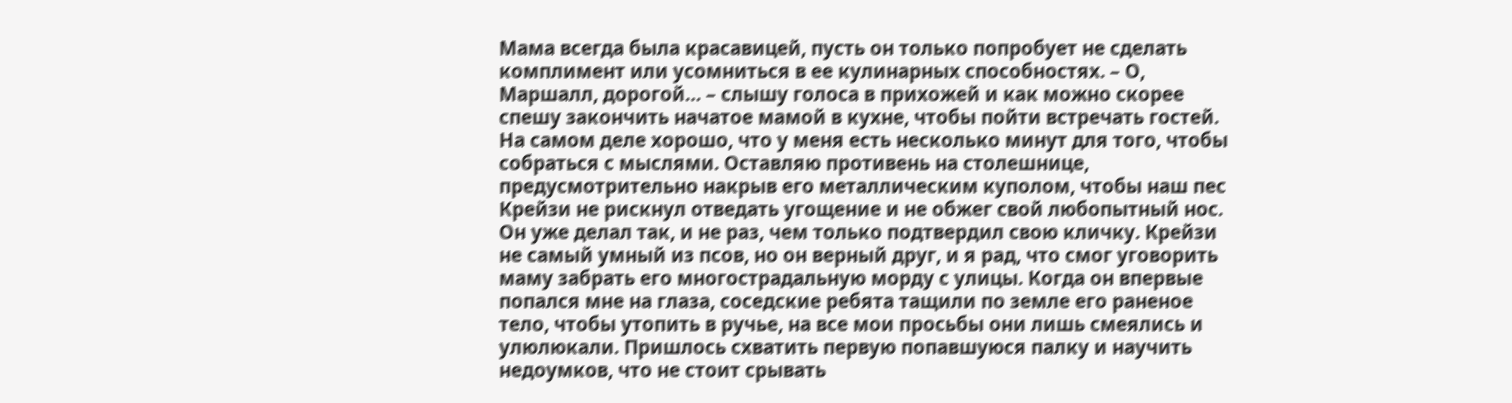Мама всегда была красавицей, пусть он только попробует не сделать комплимент или усомниться в ее кулинарных способностях. – О, Маршалл, дорогой… – слышу голоса в прихожей и как можно скорее спешу закончить начатое мамой в кухне, чтобы пойти встречать гостей.
На самом деле хорошо, что у меня есть несколько минут для того, чтобы собраться с мыслями. Оставляю противень на столешнице, предусмотрительно накрыв его металлическим куполом, чтобы наш пес Крейзи не рискнул отведать угощение и не обжег свой любопытный нос. Он уже делал так, и не раз, чем только подтвердил свою кличку. Крейзи не самый умный из псов, но он верный друг, и я рад, что смог уговорить маму забрать его многострадальную морду с улицы. Когда он впервые попался мне на глаза, соседские ребята тащили по земле его раненое тело, чтобы утопить в ручье, на все мои просьбы они лишь смеялись и улюлюкали. Пришлось схватить первую попавшуюся палку и научить недоумков, что не стоит срывать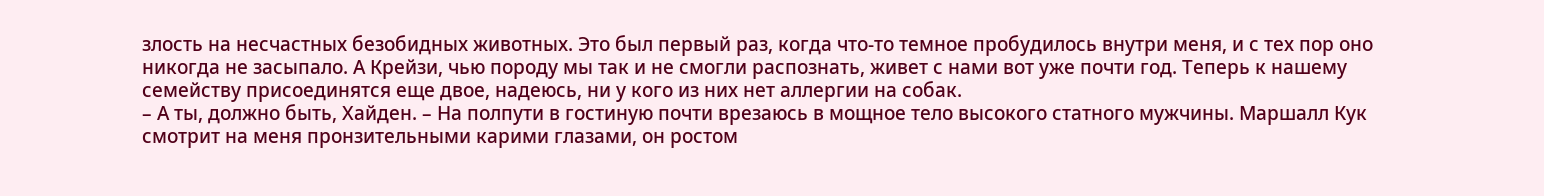злость на несчастных безобидных животных. Это был первый раз, когда что-то темное пробудилось внутри меня, и с тех пор оно никогда не засыпало. А Крейзи, чью породу мы так и не смогли распознать, живет с нами вот уже почти год. Теперь к нашему семейству присоединятся еще двое, надеюсь, ни у кого из них нет аллергии на собак.
– А ты, должно быть, Хайден. – На полпути в гостиную почти врезаюсь в мощное тело высокого статного мужчины. Маршалл Кук смотрит на меня пронзительными карими глазами, он ростом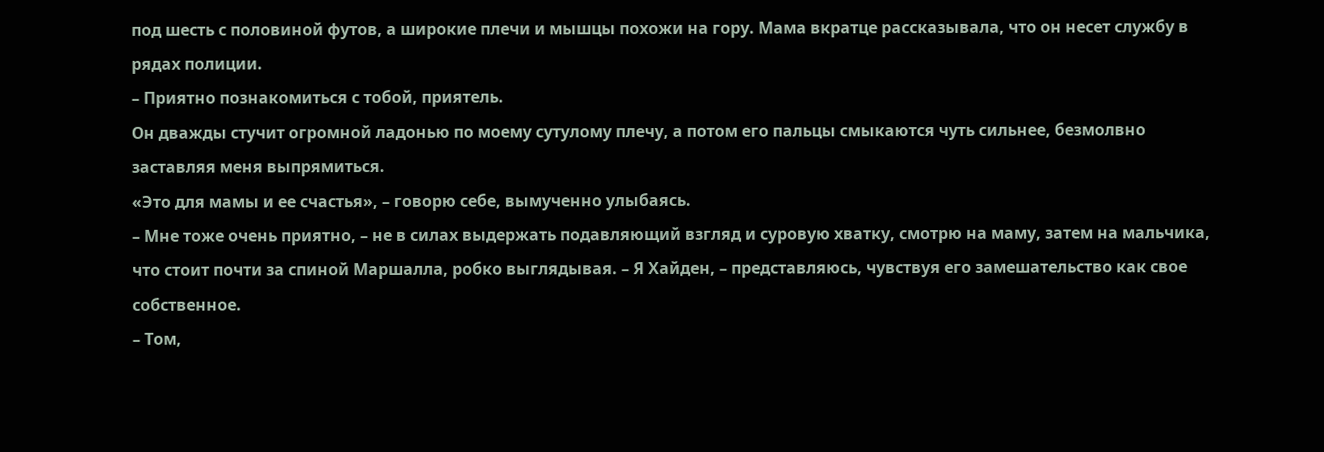под шесть с половиной футов, а широкие плечи и мышцы похожи на гору. Мама вкратце рассказывала, что он несет службу в рядах полиции.
– Приятно познакомиться с тобой, приятель.
Он дважды стучит огромной ладонью по моему сутулому плечу, а потом его пальцы смыкаются чуть сильнее, безмолвно заставляя меня выпрямиться.
«Это для мамы и ее счастья», – говорю себе, вымученно улыбаясь.
– Мне тоже очень приятно, – не в силах выдержать подавляющий взгляд и суровую хватку, смотрю на маму, затем на мальчика, что стоит почти за спиной Маршалла, робко выглядывая. – Я Хайден, – представляюсь, чувствуя его замешательство как свое собственное.
– Том,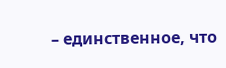– единственное, что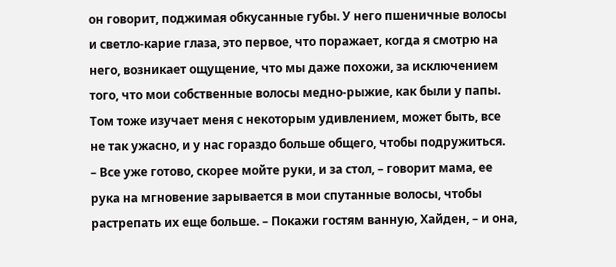он говорит, поджимая обкусанные губы. У него пшеничные волосы и светло-карие глаза, это первое, что поражает, когда я смотрю на него, возникает ощущение, что мы даже похожи, за исключением того, что мои собственные волосы медно-рыжие, как были у папы. Том тоже изучает меня с некоторым удивлением, может быть, все не так ужасно, и у нас гораздо больше общего, чтобы подружиться.
– Все уже готово, скорее мойте руки, и за стол, – говорит мама, ее рука на мгновение зарывается в мои спутанные волосы, чтобы растрепать их еще больше. – Покажи гостям ванную, Хайден, – и она,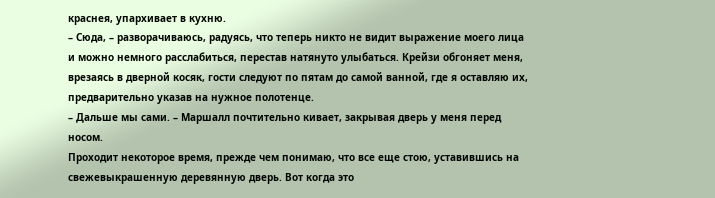краснея, упархивает в кухню.
– Сюда, – разворачиваюсь, радуясь, что теперь никто не видит выражение моего лица и можно немного расслабиться, перестав натянуто улыбаться. Крейзи обгоняет меня, врезаясь в дверной косяк, гости следуют по пятам до самой ванной, где я оставляю их, предварительно указав на нужное полотенце.
– Дальше мы сами. – Маршалл почтительно кивает, закрывая дверь у меня перед носом.
Проходит некоторое время, прежде чем понимаю, что все еще стою, уставившись на свежевыкрашенную деревянную дверь. Вот когда это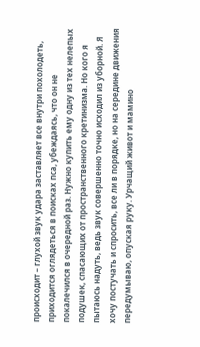происходит – глухой звук удара заставляет все внутри похолодеть, приходится оглядеться в поисках пса, убеждаясь, что он не покалечился в очередной раз. Нужно купить ему одну из тех нелепых подушек, спасающих от пространственного кретинизма. Но кого я пытаюсь надуть, ведь звук совершенно точно исходил из уборной. Я хочу постучать и спросить, все ли в порядке, но на середине движения передумываю, опуская руку. Урчащий живот и мамино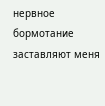нервное бормотание заставляют меня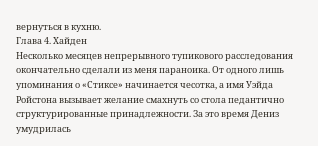вернуться в кухню.
Глава 4. Хайден
Несколько месяцев непрерывного тупикового расследования окончательно сделали из меня параноика. От одного лишь упоминания о «Стиксе» начинается чесотка, а имя Уэйда Ройстона вызывает желание смахнуть со стола педантично структурированные принадлежности. За это время Дениз умудрилась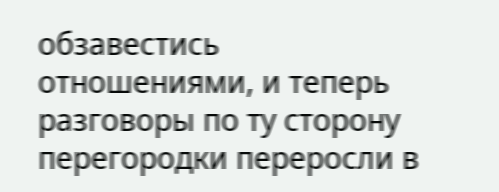обзавестись отношениями, и теперь разговоры по ту сторону перегородки переросли в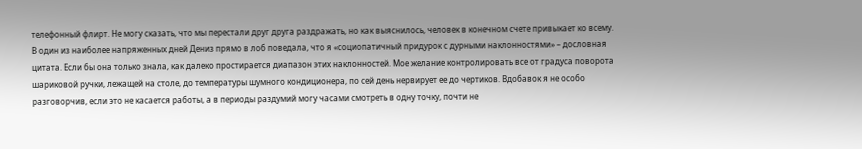телефонный флирт. Не могу сказать, что мы перестали друг друга раздражать, но как выяснилось, человек в конечном счете привыкает ко всему.
В один из наиболее напряженных дней Дениз прямо в лоб поведала, что я «социопатичный придурок с дурными наклонностями» – дословная цитата. Если бы она только знала, как далеко простирается диапазон этих наклонностей. Мое желание контролировать все от градуса поворота шариковой ручки, лежащей на столе, до температуры шумного кондиционера, по сей день нервирует ее до чертиков. Вдобавок я не особо разговорчив, если это не касается работы, а в периоды раздумий могу часами смотреть в одну точку, почти не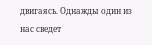двигаясь. Однажды один из нас сведет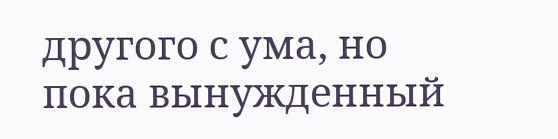другого с ума, но пока вынужденный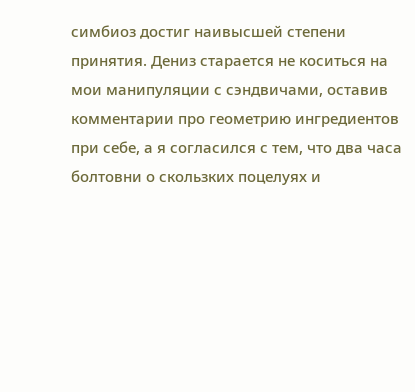симбиоз достиг наивысшей степени принятия. Дениз старается не коситься на мои манипуляции с сэндвичами, оставив комментарии про геометрию ингредиентов при себе, а я согласился с тем, что два часа болтовни о скользких поцелуях и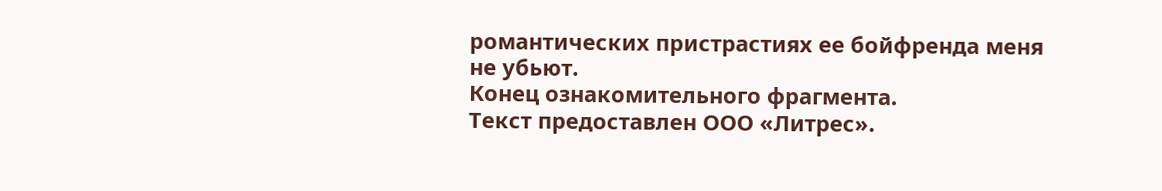романтических пристрастиях ее бойфренда меня не убьют.
Конец ознакомительного фрагмента.
Текст предоставлен ООО «Литрес».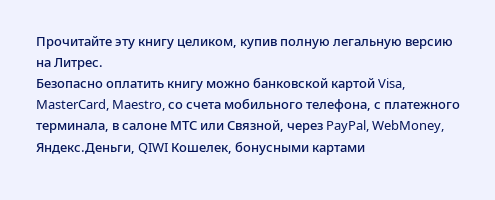Прочитайте эту книгу целиком, купив полную легальную версию на Литрес.
Безопасно оплатить книгу можно банковской картой Visa, MasterCard, Maestro, со счета мобильного телефона, с платежного терминала, в салоне МТС или Связной, через PayPal, WebMoney, Яндекс.Деньги, QIWI Кошелек, бонусными картами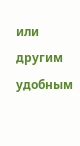или другим удобным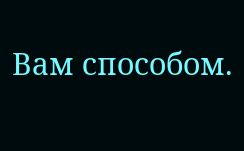Вам способом.